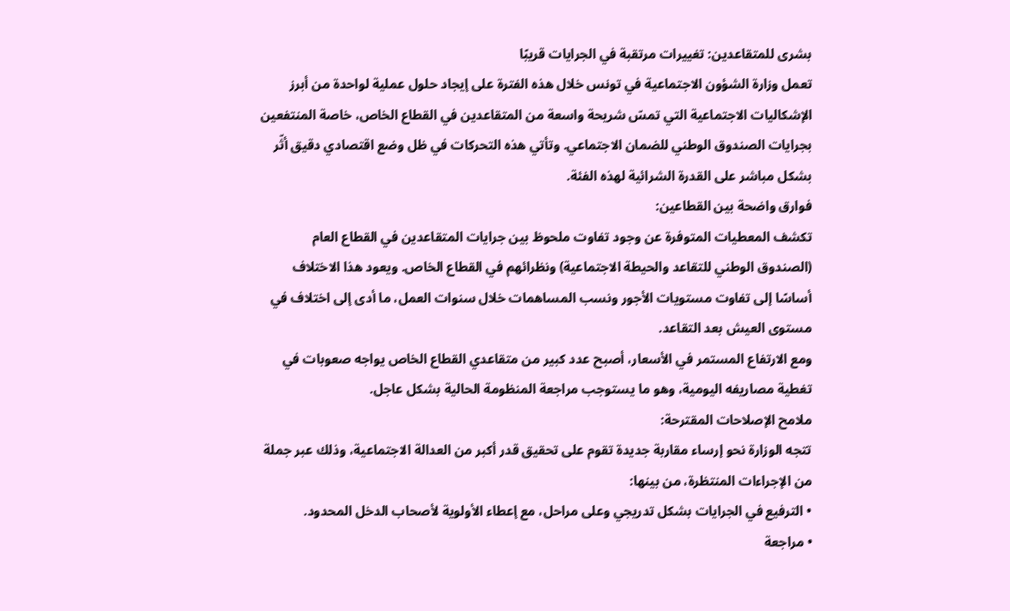بشرى للمتقاعدين: تغييرات مرتقبة في الجرايات قريبًا
تعمل وزارة الشؤون الاجتماعية في تونس خلال هذه الفترة على إيجاد حلول عملية لواحدة من أبرز الإشكاليات الاجتماعية التي تمسّ شريحة واسعة من المتقاعدين في القطاع الخاص، خاصة المنتفعين بجرايات الصندوق الوطني للضمان الاجتماعي. وتأتي هذه التحركات في ظل وضع اقتصادي دقيق أثّر بشكل مباشر على القدرة الشرائية لهذه الفئة.
فوارق واضحة بين القطاعين:
تكشف المعطيات المتوفرة عن وجود تفاوت ملحوظ بين جرايات المتقاعدين في القطاع العام (الصندوق الوطني للتقاعد والحيطة الاجتماعية) ونظرائهم في القطاع الخاص. ويعود هذا الاختلاف أساسًا إلى تفاوت مستويات الأجور ونسب المساهمات خلال سنوات العمل، ما أدى إلى اختلاف في مستوى العيش بعد التقاعد.
ومع الارتفاع المستمر في الأسعار، أصبح عدد كبير من متقاعدي القطاع الخاص يواجه صعوبات في تغطية مصاريفه اليومية، وهو ما يستوجب مراجعة المنظومة الحالية بشكل عاجل.
ملامح الإصلاحات المقترحة:
تتجه الوزارة نحو إرساء مقاربة جديدة تقوم على تحقيق قدر أكبر من العدالة الاجتماعية، وذلك عبر جملة من الإجراءات المنتظرة، من بينها:
• الترفيع في الجرايات بشكل تدريجي وعلى مراحل، مع إعطاء الأولوية لأصحاب الدخل المحدود.
• مراجعة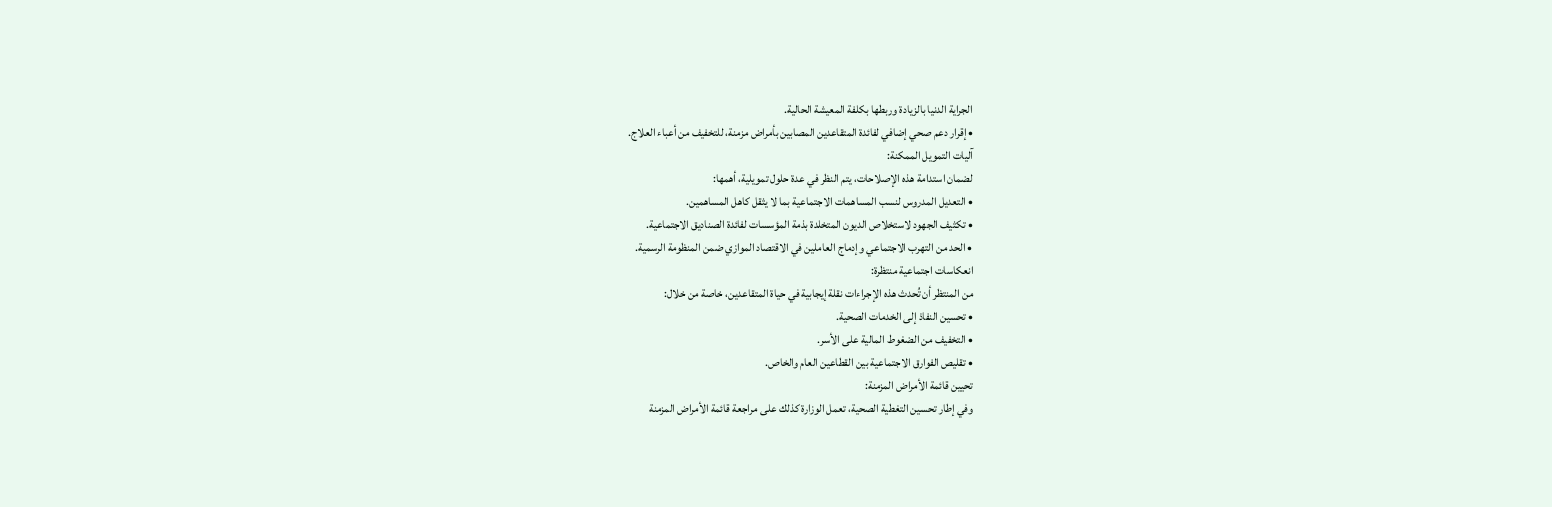الجراية الدنيا بالزيادة وربطها بكلفة المعيشة الحالية.
• إقرار دعم صحي إضافي لفائدة المتقاعدين المصابين بأمراض مزمنة، للتخفيف من أعباء العلاج.
آليات التمويل الممكنة:
لضمان استدامة هذه الإصلاحات، يتم النظر في عدة حلول تمويلية، أهمها:
• التعديل المدروس لنسب المساهمات الاجتماعية بما لا يثقل كاهل المساهمين.
• تكثيف الجهود لاستخلاص الديون المتخلدة بذمة المؤسسات لفائدة الصناديق الاجتماعية.
• الحد من التهرب الاجتماعي وإدماج العاملين في الاقتصاد الموازي ضمن المنظومة الرسمية.
انعكاسات اجتماعية منتظرة:
من المنتظر أن تُحدث هذه الإجراءات نقلة إيجابية في حياة المتقاعدين، خاصة من خلال:
• تحسين النفاذ إلى الخدمات الصحية.
• التخفيف من الضغوط المالية على الأسر.
• تقليص الفوارق الاجتماعية بين القطاعين العام والخاص.
تحيين قائمة الأمراض المزمنة:
وفي إطار تحسين التغطية الصحية، تعمل الوزارة كذلك على مراجعة قائمة الأمراض المزمنة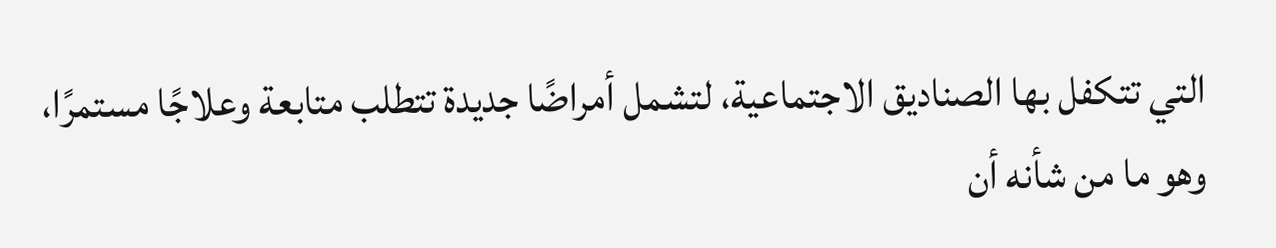التي تتكفل بها الصناديق الاجتماعية، لتشمل أمراضًا جديدة تتطلب متابعة وعلاجًا مستمرًا، وهو ما من شأنه أن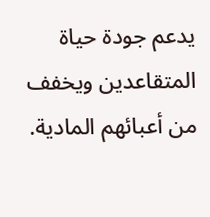يدعم جودة حياة المتقاعدين ويخفف من أعبائهم المادية.